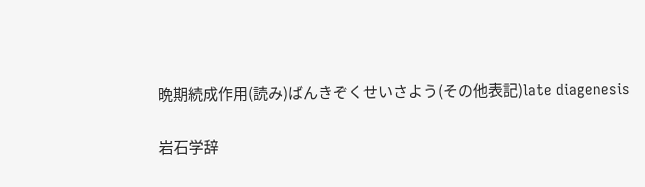晩期続成作用(読み)ばんきぞくせいさよう(その他表記)late diagenesis

岩石学辞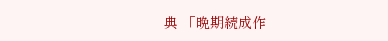典 「晩期続成作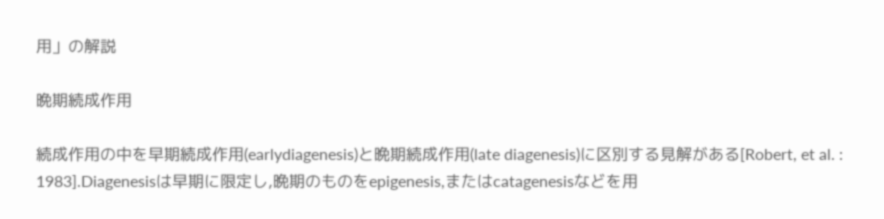用」の解説

晩期続成作用

続成作用の中を早期続成作用(earlydiagenesis)と晩期続成作用(late diagenesis)に区別する見解がある[Robert, et al. : 1983].Diagenesisは早期に限定し,晩期のものをepigenesis,またはcatagenesisなどを用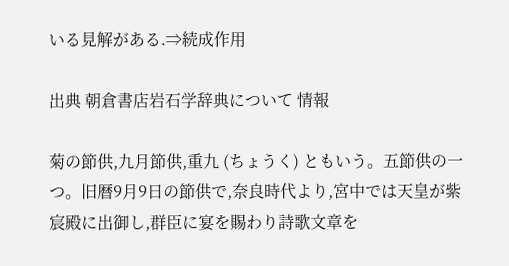いる見解がある.⇒続成作用

出典 朝倉書店岩石学辞典について 情報

菊の節供,九月節供,重九 (ちょうく) ともいう。五節供の一つ。旧暦9月9日の節供で,奈良時代より,宮中では天皇が紫宸殿に出御し,群臣に宴を賜わり詩歌文章を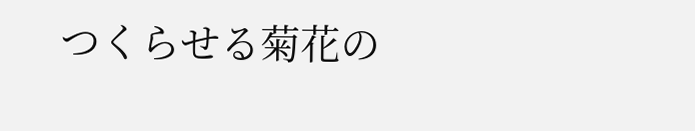つくらせる菊花の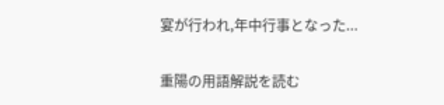宴が行われ,年中行事となった...

重陽の用語解説を読む